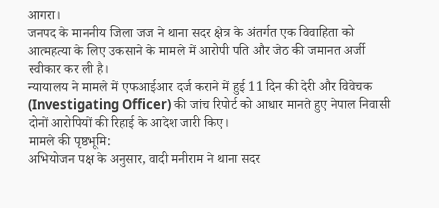आगरा।
जनपद के माननीय जिला जज ने थाना सदर क्षेत्र के अंतर्गत एक विवाहिता को आत्महत्या के लिए उकसाने के मामले में आरोपी पति और जेठ की जमानत अर्जी स्वीकार कर ली है।
न्यायालय ने मामले में एफआईआर दर्ज कराने में हुई 11 दिन की देरी और विवेचक (Investigating Officer) की जांच रिपोर्ट को आधार मानते हुए नेपाल निवासी दोनों आरोपियों की रिहाई के आदेश जारी किए।
मामले की पृष्ठभूमि:
अभियोजन पक्ष के अनुसार, वादी मनीराम ने थाना सदर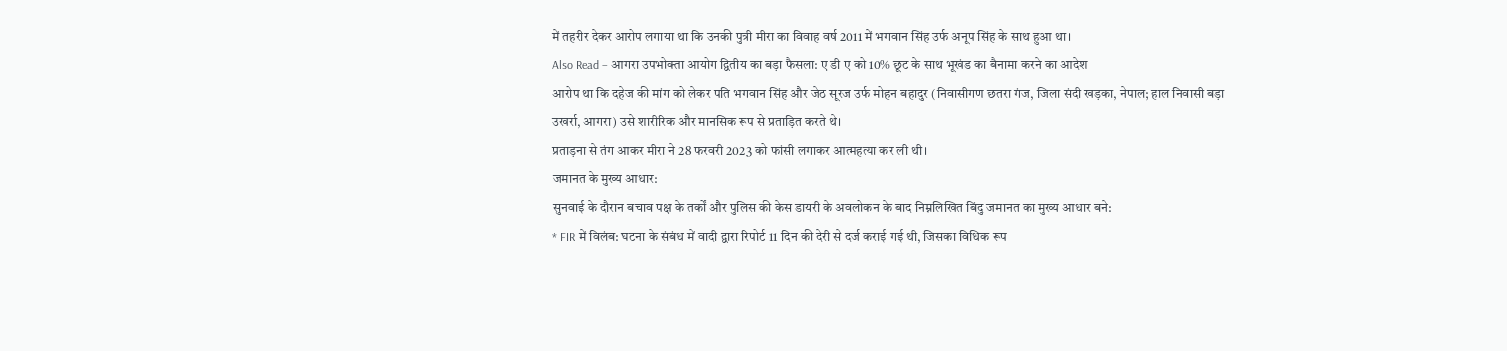में तहरीर देकर आरोप लगाया था कि उनकी पुत्री मीरा का विवाह वर्ष 2011 में भगवान सिंह उर्फ अनूप सिंह के साथ हुआ था।
Also Read – आगरा उपभोक्ता आयोग द्वितीय का बड़ा फैसला: ए डी ए को 10% छूट के साथ भूखंड का बैनामा करने का आदेश
आरोप था कि दहेज की मांग को लेकर पति भगवान सिंह और जेठ सूरज उर्फ मोहन बहादुर (निवासीगण छतरा गंज, जिला संदी खड़का, नेपाल; हाल निवासी बड़ा उखर्रा, आगरा) उसे शारीरिक और मानसिक रूप से प्रताड़ित करते थे।
प्रताड़ना से तंग आकर मीरा ने 28 फरवरी 2023 को फांसी लगाकर आत्महत्या कर ली थी।
जमानत के मुख्य आधार:
सुनवाई के दौरान बचाव पक्ष के तर्कों और पुलिस की केस डायरी के अवलोकन के बाद निम्नलिखित बिंदु जमानत का मुख्य आधार बने:
* FIR में विलंब: घटना के संबंध में वादी द्वारा रिपोर्ट 11 दिन की देरी से दर्ज कराई गई थी, जिसका विधिक रूप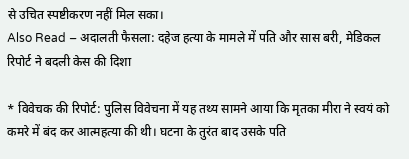से उचित स्पष्टीकरण नहीं मिल सका।
Also Read – अदालती फैसला: दहेज हत्या के मामले में पति और सास बरी, मेडिकल रिपोर्ट ने बदली केस की दिशा

* विवेचक की रिपोर्ट: पुलिस विवेचना में यह तथ्य सामने आया कि मृतका मीरा ने स्वयं को कमरे में बंद कर आत्महत्या की थी। घटना के तुरंत बाद उसके पति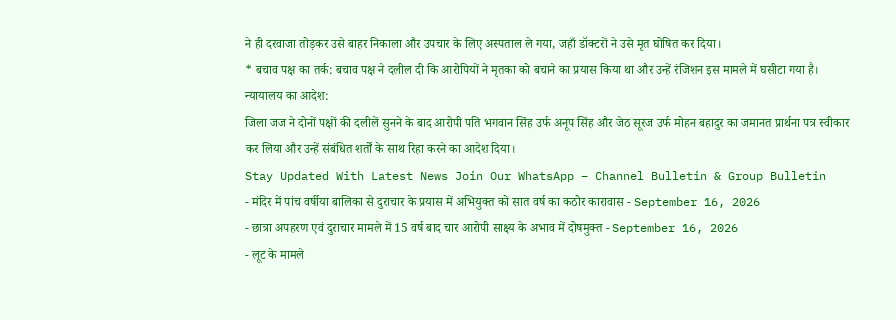ने ही दरवाजा तोड़कर उसे बाहर निकाला और उपचार के लिए अस्पताल ले गया, जहाँ डॉक्टरों ने उसे मृत घोषित कर दिया।
* बचाव पक्ष का तर्क: बचाव पक्ष ने दलील दी कि आरोपियों ने मृतका को बचाने का प्रयास किया था और उन्हें रंजिशन इस मामले में घसीटा गया है।
न्यायालय का आदेश:
जिला जज ने दोनों पक्षों की दलीलें सुनने के बाद आरोपी पति भगवान सिंह उर्फ अनूप सिंह और जेठ सूरज उर्फ मोहन बहादुर का जमानत प्रार्थना पत्र स्वीकार कर लिया और उन्हें संबंधित शर्तों के साथ रिहा करने का आदेश दिया।
Stay Updated With Latest News Join Our WhatsApp – Channel Bulletin & Group Bulletin
- मंदिर में पांच वर्षीया बालिका से दुराचार के प्रयास में अभियुक्त को सात वर्ष का कठोर कारावास - September 16, 2026
- छात्रा अपहरण एवं दुराचार मामले में 15 वर्ष बाद चार आरोपी साक्ष्य के अभाव में दोषमुक्त - September 16, 2026
- लूट के मामले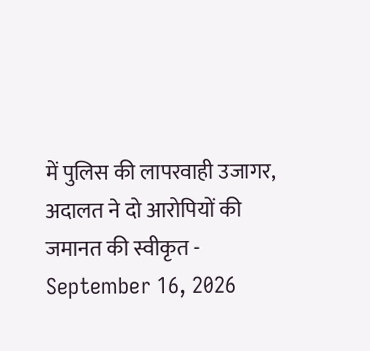में पुलिस की लापरवाही उजागर, अदालत ने दो आरोपियों की जमानत की स्वीकृत - September 16, 2026